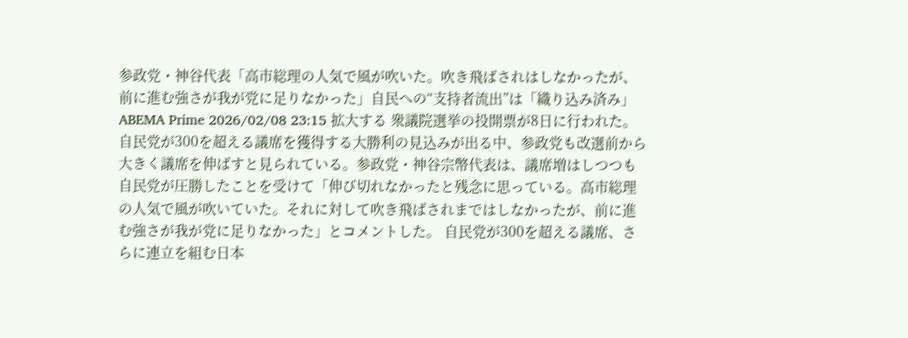参政党・神谷代表「高市総理の人気で風が吹いた。吹き飛ばされはしなかったが、前に進む強さが我が党に足りなかった」自民への“支持者流出”は「織り込み済み」 ABEMA Prime 2026/02/08 23:15 拡大する 衆議院選挙の投開票が8日に行われた。自民党が300を超える議席を獲得する大勝利の見込みが出る中、参政党も改選前から大きく議席を伸ばすと見られている。参政党・神谷宗幣代表は、議席増はしつつも自民党が圧勝したことを受けて「伸び切れなかったと残念に思っている。高市総理の人気で風が吹いていた。それに対して吹き飛ばされまではしなかったが、前に進む強さが我が党に足りなかった」とコメントした。 自民党が300を超える議席、さらに連立を組む日本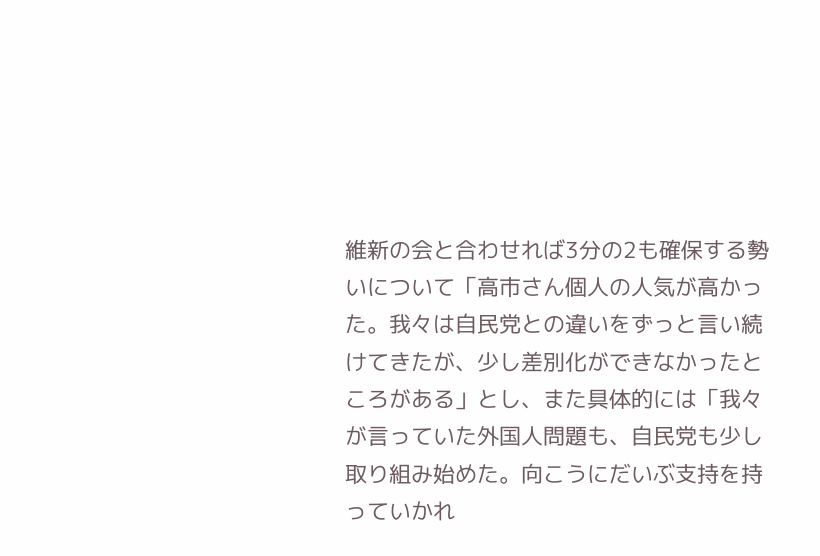維新の会と合わせれば3分の2も確保する勢いについて「高市さん個人の人気が高かった。我々は自民党との違いをずっと言い続けてきたが、少し差別化ができなかったところがある」とし、また具体的には「我々が言っていた外国人問題も、自民党も少し取り組み始めた。向こうにだいぶ支持を持っていかれ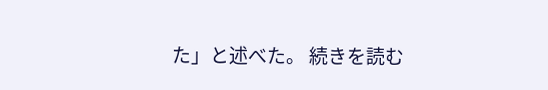た」と述べた。 続きを読む